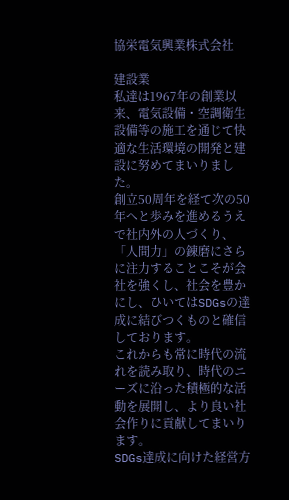協栄電気興業株式会社

建設業
私達は1967年の創業以来、電気設備・空調衛生設備等の施工を通じて快適な生活環境の開発と建設に努めてまいりました。
創立50周年を経て次の50年へと歩みを進めるうえで社内外の人づくり、「人間力」の錬磨にさらに注力することこそが会社を強くし、社会を豊かにし、ひいてはSDGsの達成に結びつくものと確信しております。
これからも常に時代の流れを読み取り、時代のニーズに沿った積極的な活動を展開し、より良い社会作りに貢献してまいります。
SDGs達成に向けた経営方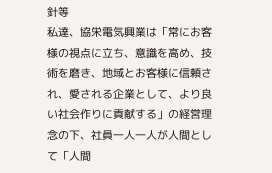針等
私達、協栄電気興業は「常にお客様の視点に立ち、意識を高め、技術を磨き、地域とお客様に信頼され、愛される企業として、より良い社会作りに貢献する」の経営理念の下、社員一人一人が人間として「人間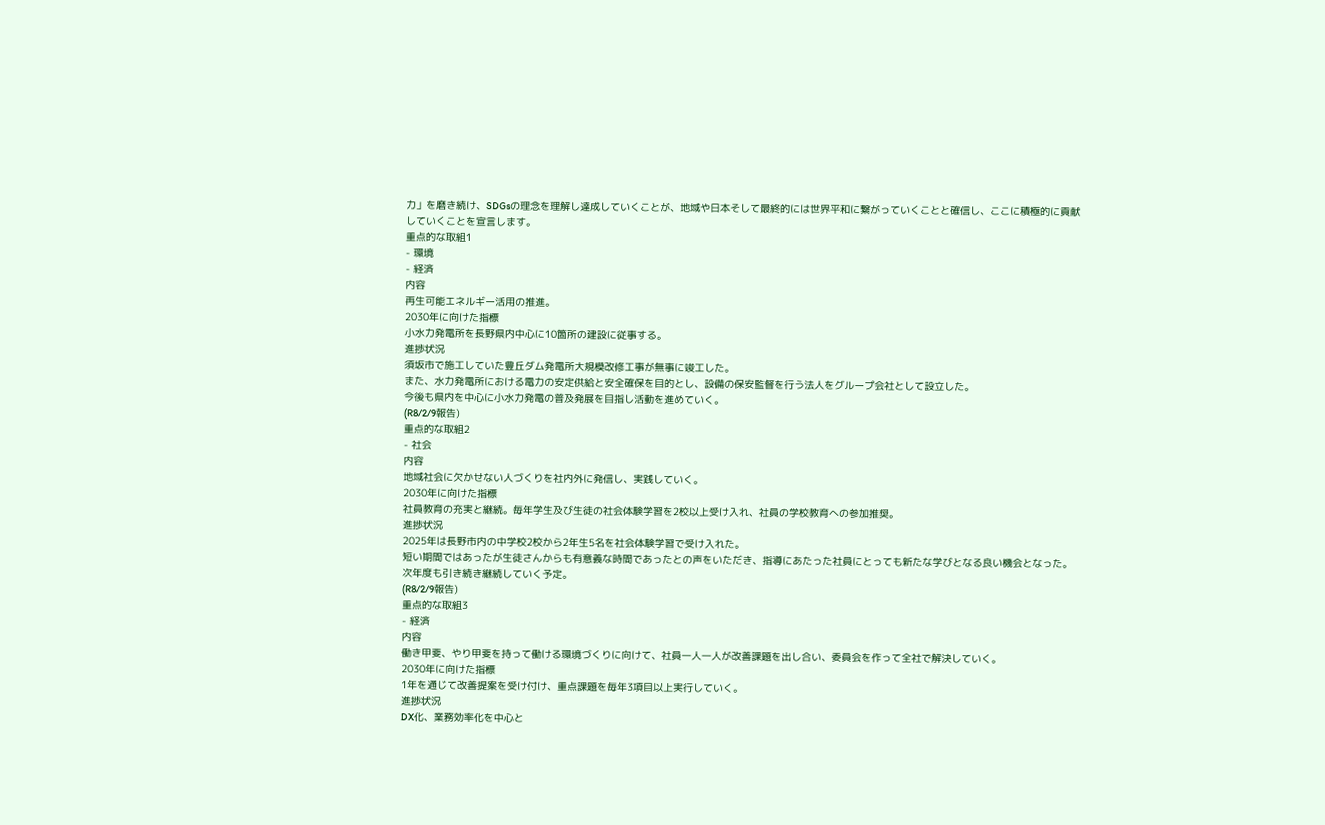力」を磨き続け、SDGsの理念を理解し達成していくことが、地域や日本そして最終的には世界平和に繋がっていくことと確信し、ここに積極的に貢献していくことを宣言します。
重点的な取組1
- 環境
- 経済
内容
再生可能エネルギー活用の推進。
2030年に向けた指標
小水力発電所を長野県内中心に10箇所の建設に従事する。
進捗状況
須坂市で施工していた豊丘ダム発電所大規模改修工事が無事に竣工した。
また、水力発電所における電力の安定供給と安全確保を目的とし、設備の保安監督を行う法人をグループ会社として設立した。
今後も県内を中心に小水力発電の普及発展を目指し活動を進めていく。
(R8/2/9報告)
重点的な取組2
- 社会
内容
地域社会に欠かせない人づくりを社内外に発信し、実践していく。
2030年に向けた指標
社員教育の充実と継続。毎年学生及び生徒の社会体験学習を2校以上受け入れ、社員の学校教育への参加推奨。
進捗状況
2025年は長野市内の中学校2校から2年生5名を社会体験学習で受け入れた。
短い期間ではあったが生徒さんからも有意義な時間であったとの声をいただき、指導にあたった社員にとっても新たな学びとなる良い機会となった。
次年度も引き続き継続していく予定。
(R8/2/9報告)
重点的な取組3
- 経済
内容
働き甲斐、やり甲斐を持って働ける環境づくりに向けて、社員一人一人が改善課題を出し合い、委員会を作って全社で解決していく。
2030年に向けた指標
1年を通じて改善提案を受け付け、重点課題を毎年3項目以上実行していく。
進捗状況
DX化、業務効率化を中心と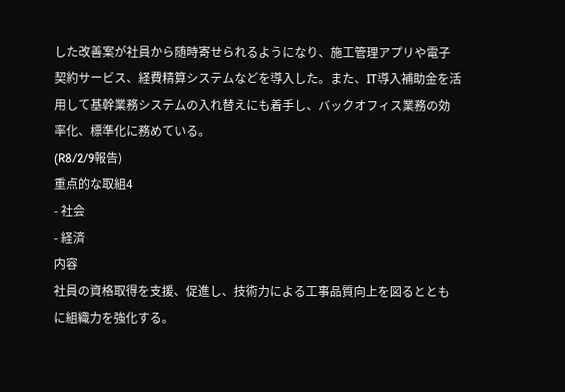した改善案が社員から随時寄せられるようになり、施工管理アプリや電子契約サービス、経費精算システムなどを導入した。また、IT導入補助金を活用して基幹業務システムの入れ替えにも着手し、バックオフィス業務の効率化、標準化に務めている。
(R8/2/9報告)
重点的な取組4
- 社会
- 経済
内容
社員の資格取得を支援、促進し、技術力による工事品質向上を図るとともに組織力を強化する。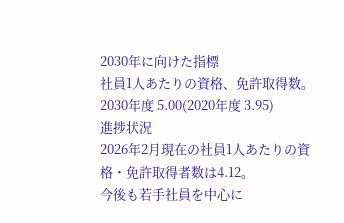2030年に向けた指標
社員1人あたりの資格、免許取得数。
2030年度 5.00(2020年度 3.95)
進捗状況
2026年2月現在の社員1人あたりの資格・免許取得者数は4.12。
今後も若手社員を中心に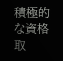積極的な資格取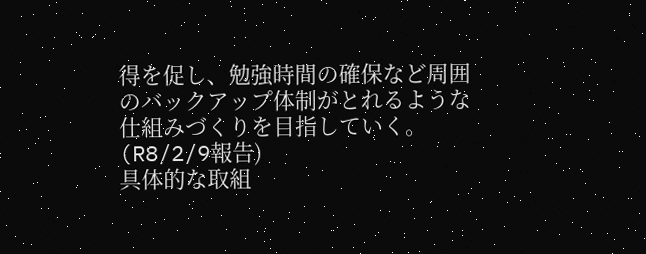得を促し、勉強時間の確保など周囲のバックアップ体制がとれるような仕組みづくりを目指していく。
(R8/2/9報告)
具体的な取組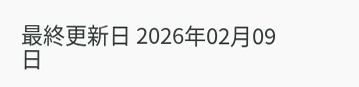最終更新日 2026年02月09日